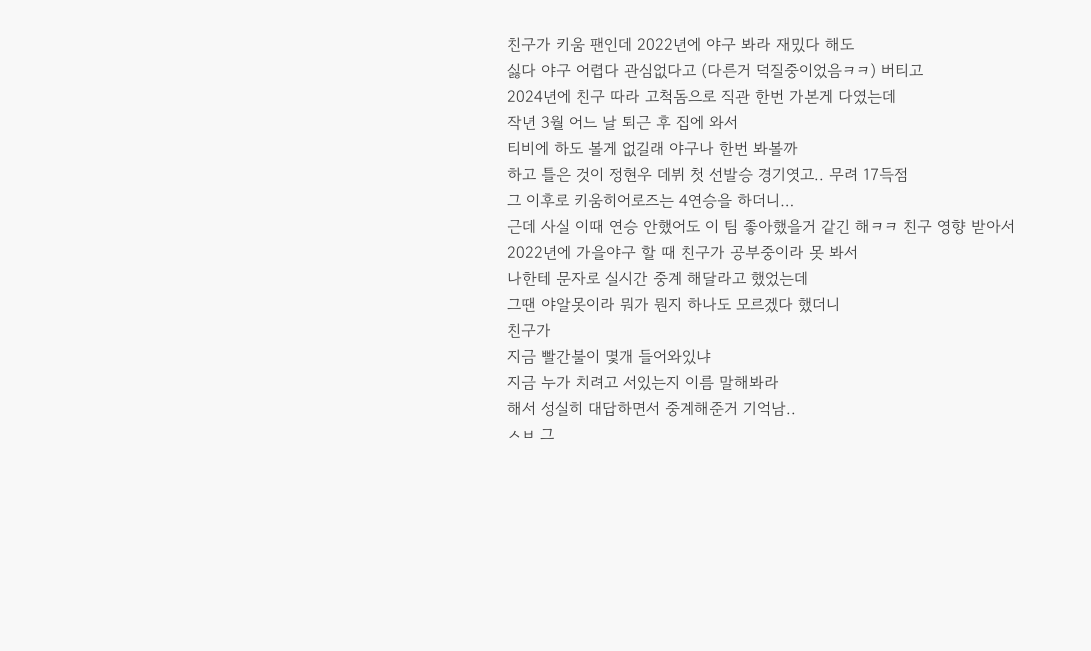친구가 키움 팬인데 2022년에 야구 봐라 재밌다 해도
싫다 야구 어렵다 관심없다고 (다른거 덕질중이었음ㅋㅋ) 버티고
2024년에 친구 따라 고척돔으로 직관 한번 가본게 다였는데
작년 3월 어느 날 퇴근 후 집에 와서
티비에 하도 볼게 없길래 야구나 한번 봐볼까
하고 틀은 것이 정현우 데뷔 첫 선발승 경기엿고.. 무려 17득점
그 이후로 키움히어로즈는 4연승을 하더니…
근데 사실 이때 연승 안했어도 이 팀 좋아했을거 같긴 해ㅋㅋ 친구 영향 받아서
2022년에 가을야구 할 때 친구가 공부중이라 못 봐서
나한테 문자로 실시간 중계 해달라고 했었는데
그땐 야알못이라 뭐가 뭔지 하나도 모르겠다 했더니
친구가
지금 빨간불이 몇개 들어와있냐
지금 누가 치려고 서있는지 이름 말해봐라
해서 성실히 대답하면서 중계해준거 기억남..
ㅅㅂ 그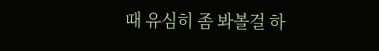때 유심히 좀 봐볼걸 하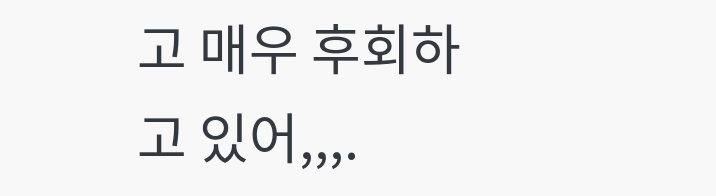고 매우 후회하고 있어,,,.